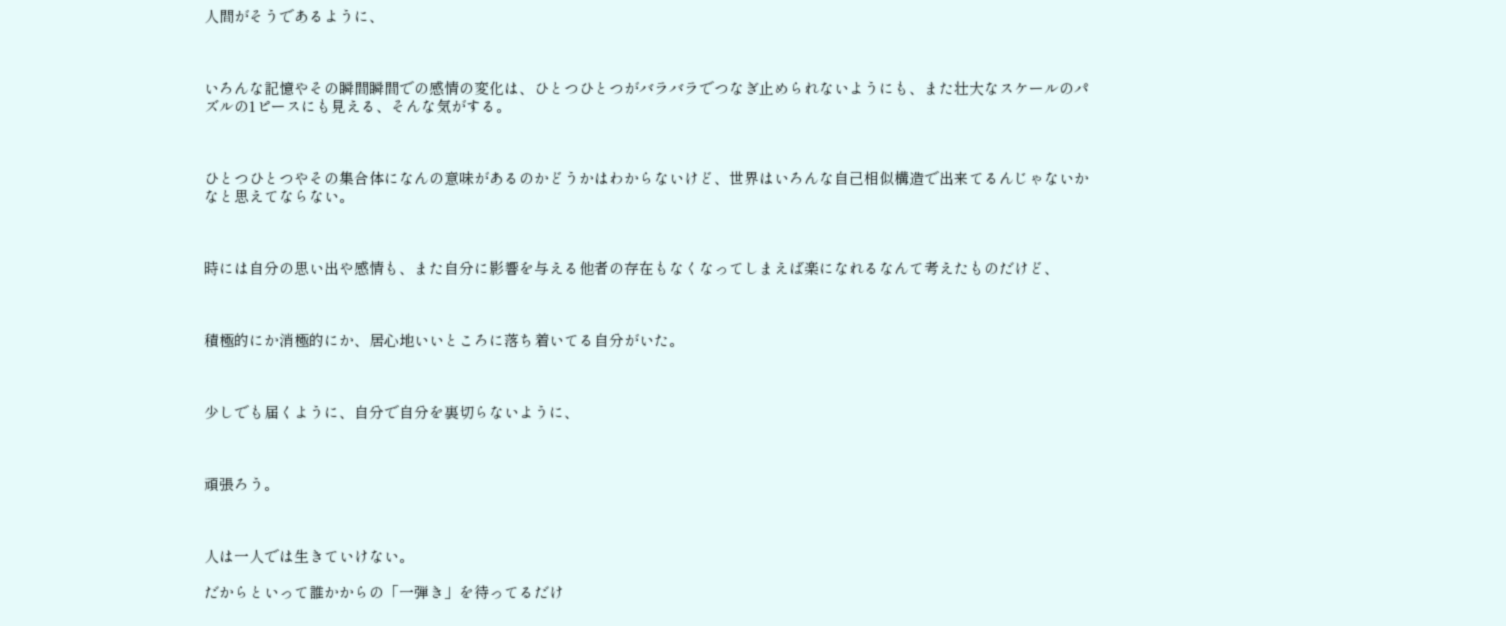人間がそうであるように、



いろんな記憶やその瞬間瞬間での感情の変化は、ひとつひとつがバラバラでつなぎ止められないようにも、また壮大なスケールのパズルの1ピースにも見える、そんな気がする。



ひとつひとつやその集合体になんの意味があるのかどうかはわからないけど、世界はいろんな自己相似構造で出来てるんじゃないかなと思えてならない。



時には自分の思い出や感情も、また自分に影響を与える他者の存在もなくなってしまえば楽になれるなんて考えたものだけど、



積極的にか消極的にか、居心地いいところに落ち着いてる自分がいた。



少しでも届くように、自分で自分を裏切らないように、



頑張ろう。



人は一人では生きていけない。

だからといって誰かからの「一弾き」を待ってるだけ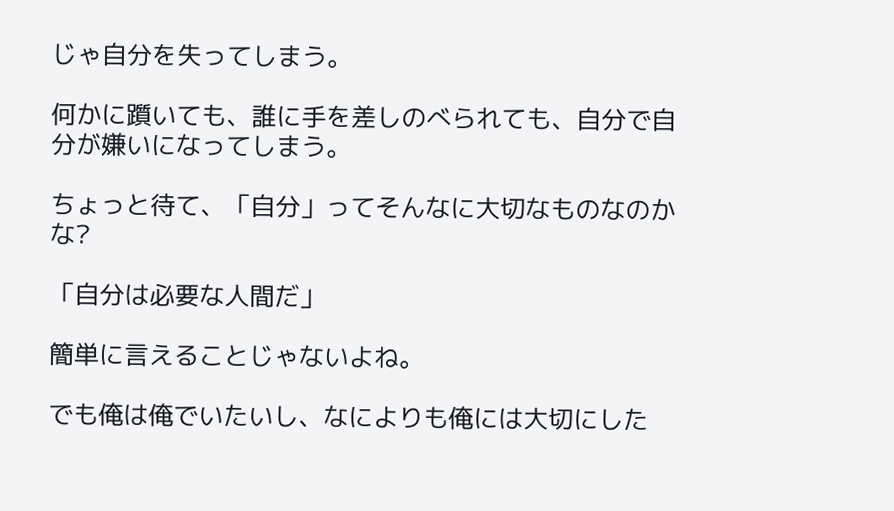じゃ自分を失ってしまう。

何かに躓いても、誰に手を差しのべられても、自分で自分が嫌いになってしまう。

ちょっと待て、「自分」ってそんなに大切なものなのかな?

「自分は必要な人間だ」

簡単に言えることじゃないよね。

でも俺は俺でいたいし、なによりも俺には大切にした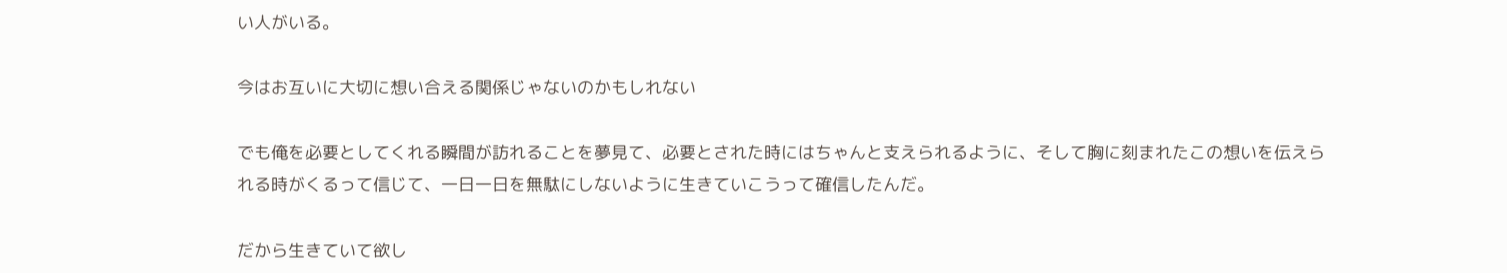い人がいる。

今はお互いに大切に想い合える関係じゃないのかもしれない

でも俺を必要としてくれる瞬間が訪れることを夢見て、必要とされた時にはちゃんと支えられるように、そして胸に刻まれたこの想いを伝えられる時がくるって信じて、一日一日を無駄にしないように生きていこうって確信したんだ。

だから生きていて欲し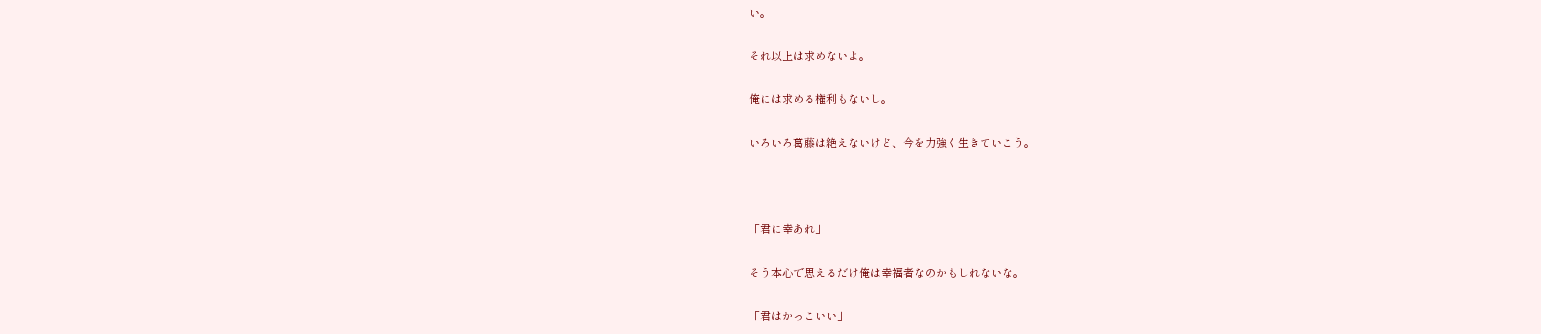い。

それ以上は求めないよ。

俺には求める権利もないし。

いろいろ葛藤は絶えないけど、今を力強く生きていこう。



「君に幸あれ」

そう本心で思えるだけ俺は幸福者なのかもしれないな。

「君はかっこいい」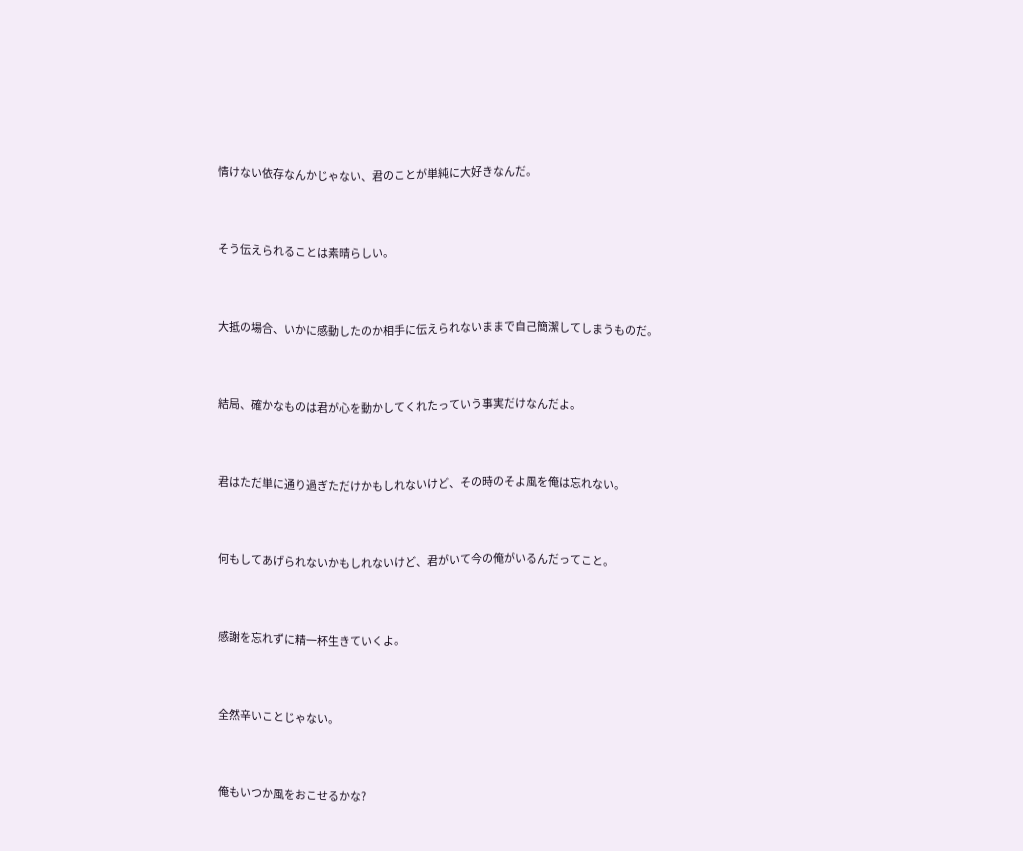情けない依存なんかじゃない、君のことが単純に大好きなんだ。



そう伝えられることは素晴らしい。



大抵の場合、いかに感動したのか相手に伝えられないままで自己簡潔してしまうものだ。



結局、確かなものは君が心を動かしてくれたっていう事実だけなんだよ。



君はただ単に通り過ぎただけかもしれないけど、その時のそよ風を俺は忘れない。



何もしてあげられないかもしれないけど、君がいて今の俺がいるんだってこと。



感謝を忘れずに精一杯生きていくよ。



全然辛いことじゃない。



俺もいつか風をおこせるかな?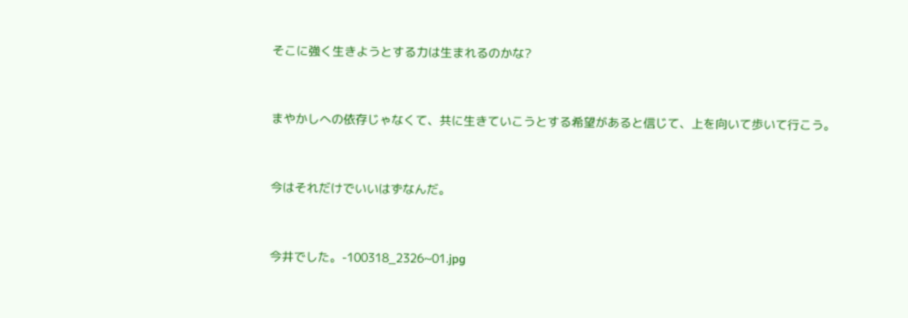そこに強く生きようとする力は生まれるのかな?



まやかしへの依存じゃなくて、共に生きていこうとする希望があると信じて、上を向いて歩いて行こう。



今はそれだけでいいはずなんだ。



今井でした。-100318_2326~01.jpg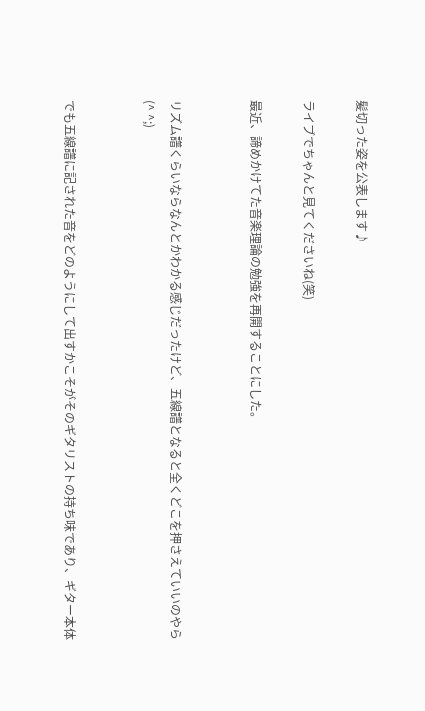髪切った姿を公表します♪

ライブでちゃんと見てくださいね(笑)

最近、諦めかけてた音楽理論の勉強を再開することにした。


リズム譜くらいならなんとかわかる感じだったけど、五線譜となると全くどこを押さえていいのやら(^ ^;)


でも五線譜に記された音をどのようにして出すかこそがそのギタリストの持ち味であり、ギター本体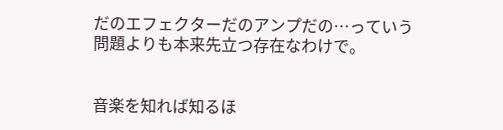だのエフェクターだのアンプだの…っていう問題よりも本来先立つ存在なわけで。


音楽を知れば知るほ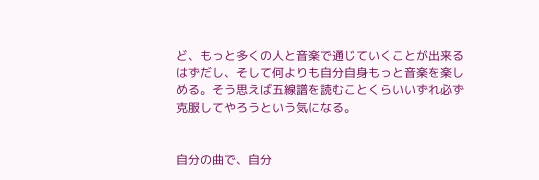ど、もっと多くの人と音楽で通じていくことが出来るはずだし、そして何よりも自分自身もっと音楽を楽しめる。そう思えば五線譜を読むことくらいいずれ必ず克服してやろうという気になる。


自分の曲で、自分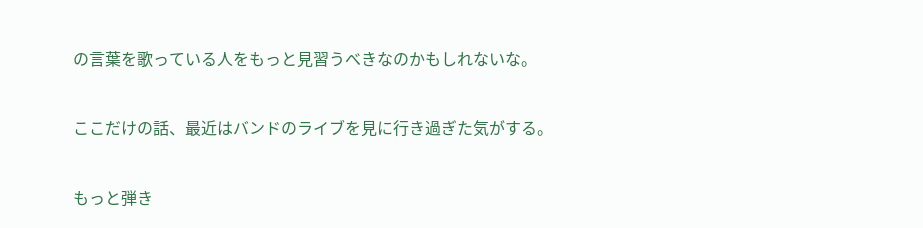の言葉を歌っている人をもっと見習うべきなのかもしれないな。


ここだけの話、最近はバンドのライブを見に行き過ぎた気がする。


もっと弾き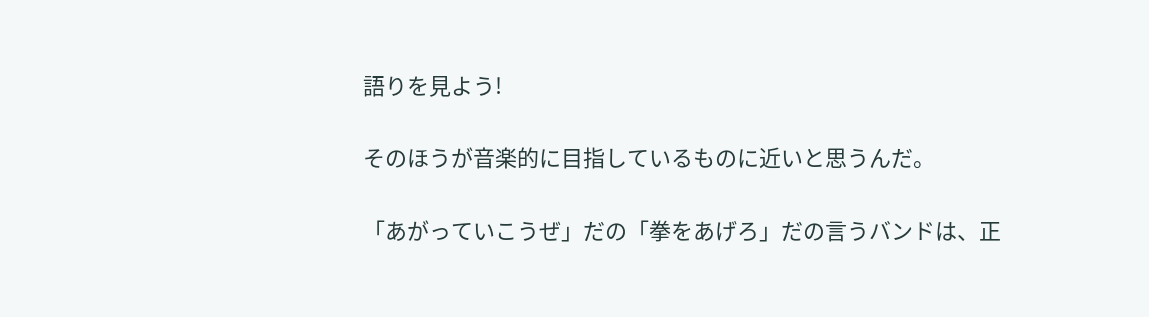語りを見よう!


そのほうが音楽的に目指しているものに近いと思うんだ。


「あがっていこうぜ」だの「拳をあげろ」だの言うバンドは、正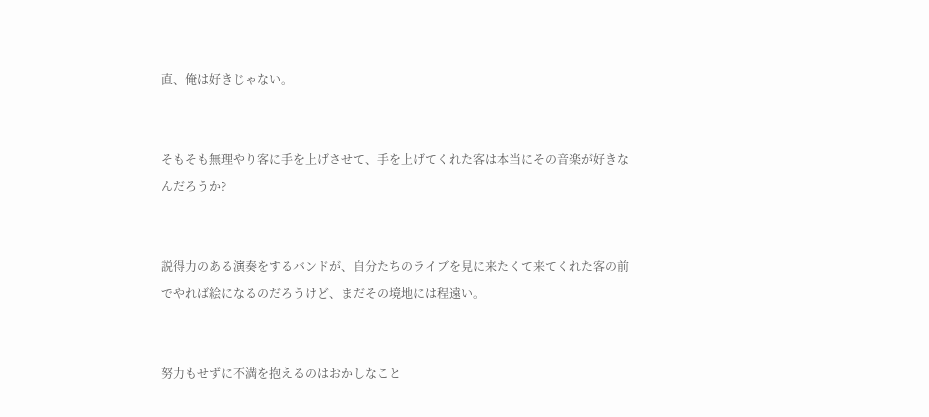直、俺は好きじゃない。


そもそも無理やり客に手を上げさせて、手を上げてくれた客は本当にその音楽が好きなんだろうか?


説得力のある演奏をするバンドが、自分たちのライブを見に来たくて来てくれた客の前でやれば絵になるのだろうけど、まだその境地には程遠い。


努力もせずに不満を抱えるのはおかしなこと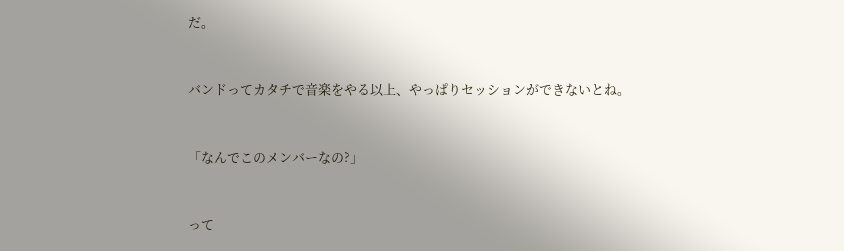だ。


バンドってカタチで音楽をやる以上、やっぱりセッションができないとね。


「なんでこのメンバーなの?」


って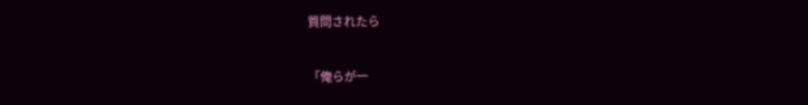質問されたら


「俺らが一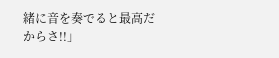緒に音を奏でると最高だからさ!!」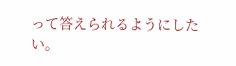って答えられるようにしたい。